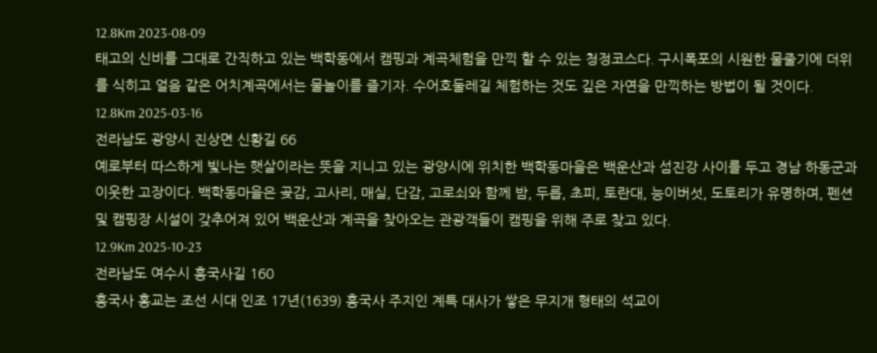12.8Km 2023-08-09
태고의 신비를 그대로 간직하고 있는 백학동에서 캠핑과 계곡체험을 만끽 할 수 있는 청정코스다. 구시폭포의 시원한 물줄기에 더위를 식히고 얼음 같은 어치계곡에서는 물놀이를 즐기자. 수어호둘레길 체험하는 것도 깊은 자연을 만끽하는 방법이 될 것이다.
12.8Km 2025-03-16
전라남도 광양시 진상면 신황길 66
예로부터 따스하게 빛나는 햇살이라는 뜻을 지니고 있는 광양시에 위치한 백학동마을은 백운산과 섬진강 사이를 두고 경남 하동군과 이웃한 고장이다. 백학동마을은 곶감, 고사리, 매실, 단감, 고로쇠와 함께 밤, 두릅, 초피, 토란대, 능이버섯, 도토리가 유명하며, 펜션 및 캠핑장 시설이 갖추어져 있어 백운산과 계곡을 찾아오는 관광객들이 캠핑을 위해 주로 찾고 있다.
12.9Km 2025-10-23
전라남도 여수시 흥국사길 160
흥국사 홍교는 조선 시대 인조 17년(1639) 흥국사 주지인 계특 대사가 쌓은 무지개 형태의 석교이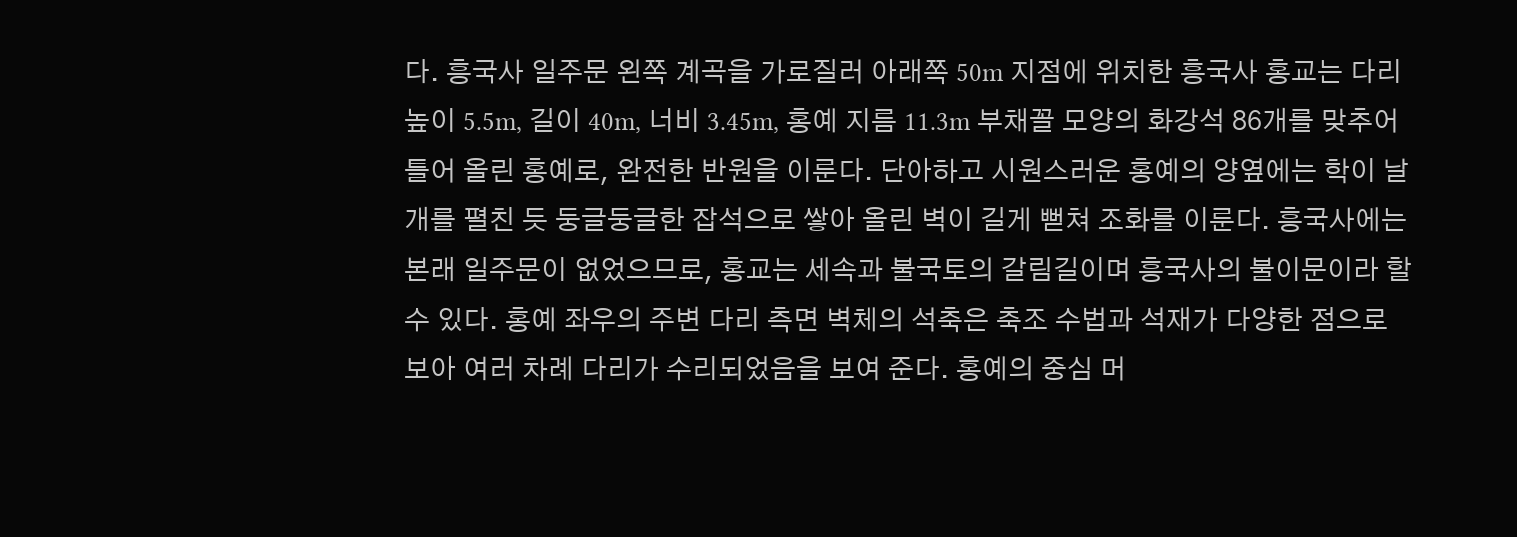다. 흥국사 일주문 왼쪽 계곡을 가로질러 아래쪽 50m 지점에 위치한 흥국사 홍교는 다리 높이 5.5m, 길이 40m, 너비 3.45m, 홍예 지름 11.3m 부채꼴 모양의 화강석 86개를 맞추어 틀어 올린 홍예로, 완전한 반원을 이룬다. 단아하고 시원스러운 홍예의 양옆에는 학이 날개를 펼친 듯 둥글둥글한 잡석으로 쌓아 올린 벽이 길게 뻗쳐 조화를 이룬다. 흥국사에는 본래 일주문이 없었으므로, 홍교는 세속과 불국토의 갈림길이며 흥국사의 불이문이라 할 수 있다. 홍예 좌우의 주변 다리 측면 벽체의 석축은 축조 수법과 석재가 다양한 점으로 보아 여러 차례 다리가 수리되었음을 보여 준다. 홍예의 중심 머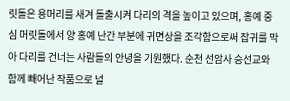릿돌은 용머리를 새겨 돌출시켜 다리의 격을 높이고 있으며, 홍예 중심 머릿돌에서 양 홍예 난간 부분에 귀면상을 조각함으로써 잡귀를 막아 다리를 건너는 사람들의 안녕을 기원했다. 순천 선암사 승선교와 함께 빼어난 작품으로 널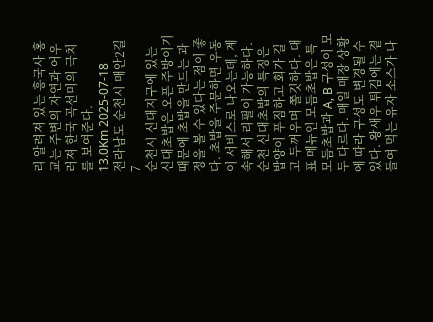리 알려져 있는 흥국사 홍교는 주변의 자연과 어우러져 한국 곡선미의 극치를 보여준다.
13.0Km 2025-07-18
전라남도 순천시 매안2길 7
순천시 신대지구에 있는 신대초밥은 오픈 주방이기 때문에 초밥을 만드는 과정을 볼 수 있다는 점이 좋다. 초밥을 주문하면 우동이 서비스로 나오는데, 계속해서 리필이 가능하다. 순천 신대초밥의 특징은 밥양이 푸짐하고 회가 길고 두꺼우며 쫄깃하다. 대표 메뉴인 모듬초밥은 특모듬초밥과 A, B 구성이 모두 다르다. 매일 매장 상황에 따라 구성도 변경될 수 있다. 왕새우 튀김에는 곁들여 먹는 유자 소스가 나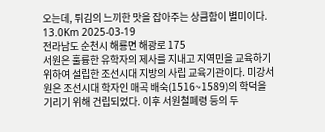오는데, 튀김의 느끼한 맛을 잡아주는 상큼함이 별미이다.
13.0Km 2025-03-19
전라남도 순천시 해룡면 해광로 175
서원은 훌륭한 유학자의 제사를 지내고 지역민을 교육하기 위하여 설립한 조선시대 지방의 사립 교육기관이다. 미강서원은 조선시대 학자인 매곡 배숙(1516~1589)의 학덕을 기리기 위해 건립되었다. 이후 서원철폐령 등의 두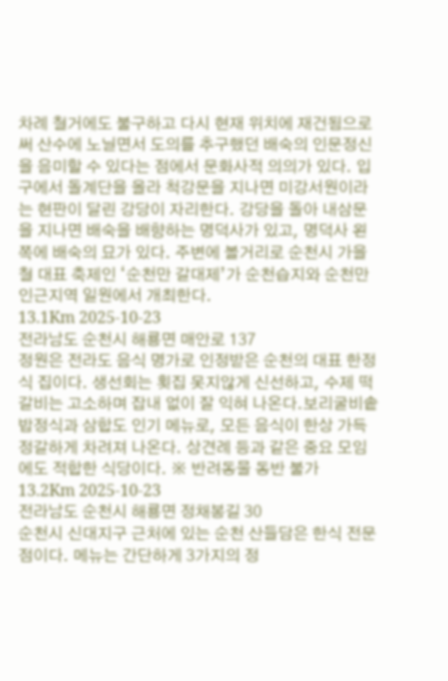차례 철거에도 불구하고 다시 현재 위치에 재건됨으로써 산수에 노닐면서 도의를 추구했던 배숙의 인문정신을 음미할 수 있다는 점에서 문화사적 의의가 있다. 입구에서 돌계단을 올라 척강문을 지나면 미강서원이라는 현판이 달린 강당이 자리한다. 강당을 돌아 내삼문을 지나면 배숙을 배향하는 명덕사가 있고, 명덕사 왼쪽에 배숙의 묘가 있다. 주변에 볼거리로 순천시 가을철 대표 축제인 ‘순천만 갈대제’가 순천습지와 순천만 인근지역 일원에서 개최한다.
13.1Km 2025-10-23
전라남도 순천시 해룡면 매안로 137
정원은 전라도 음식 명가로 인정받은 순천의 대표 한정식 집이다. 생선회는 횟집 못지않게 신선하고, 수제 떡갈비는 고소하며 잡내 없이 잘 익혀 나온다.보리굴비솥밥정식과 삼합도 인기 메뉴로, 모든 음식이 한상 가득 정갈하게 차려져 나온다. 상견례 등과 같은 중요 모임에도 적합한 식당이다. ※ 반려동물 동반 불가
13.2Km 2025-10-23
전라남도 순천시 해룡면 정채봉길 30
순천시 신대지구 근처에 있는 순천 산들담은 한식 전문점이다. 메뉴는 간단하게 3가지의 정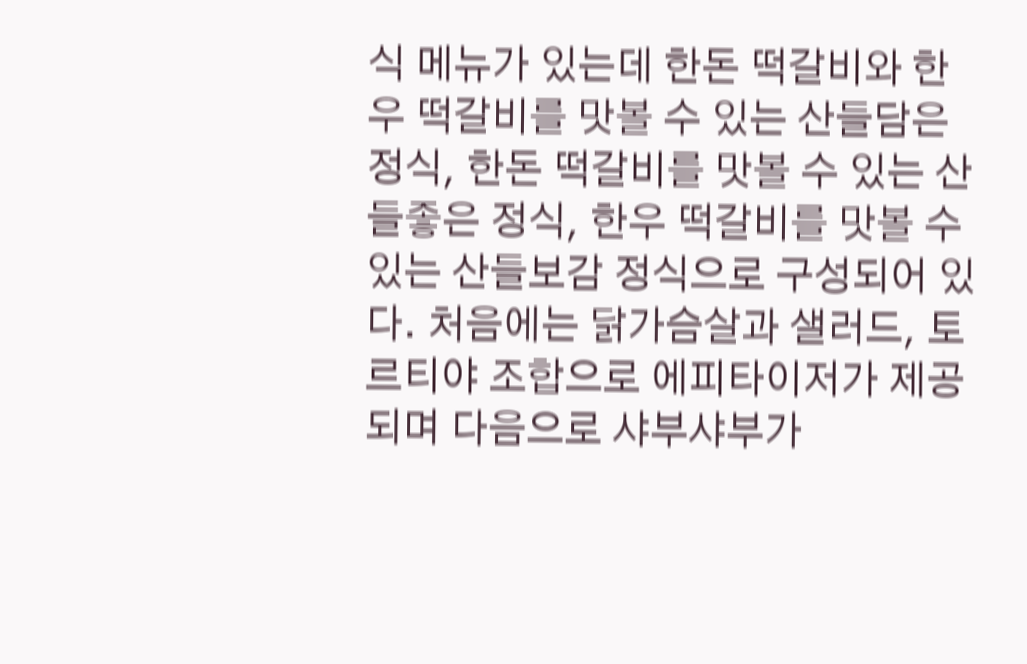식 메뉴가 있는데 한돈 떡갈비와 한우 떡갈비를 맛볼 수 있는 산들담은 정식, 한돈 떡갈비를 맛볼 수 있는 산들좋은 정식, 한우 떡갈비를 맛볼 수 있는 산들보감 정식으로 구성되어 있다. 처음에는 닭가슴살과 샐러드, 토르티야 조합으로 에피타이저가 제공되며 다음으로 샤부샤부가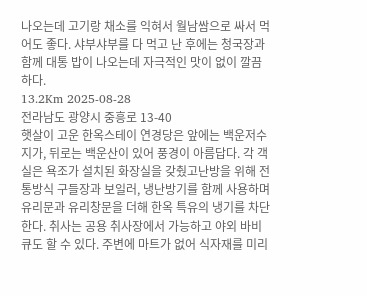나오는데 고기랑 채소를 익혀서 월남쌈으로 싸서 먹어도 좋다. 샤부샤부를 다 먹고 난 후에는 청국장과 함께 대통 밥이 나오는데 자극적인 맛이 없이 깔끔하다.
13.2Km 2025-08-28
전라남도 광양시 중흥로 13-40
햇살이 고운 한옥스테이 연경당은 앞에는 백운저수지가, 뒤로는 백운산이 있어 풍경이 아름답다. 각 객실은 욕조가 설치된 화장실을 갖췄고난방을 위해 전통방식 구들장과 보일러, 냉난방기를 함께 사용하며 유리문과 유리창문을 더해 한옥 특유의 냉기를 차단한다. 취사는 공용 취사장에서 가능하고 야외 바비큐도 할 수 있다. 주변에 마트가 없어 식자재를 미리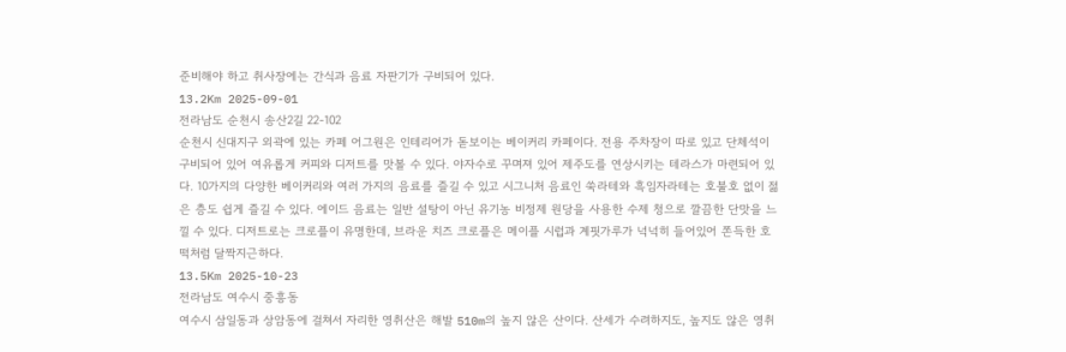준비해야 하고 취사장에는 간식과 음료 자판기가 구비되어 있다.
13.2Km 2025-09-01
전라남도 순천시 송산2길 22-102
순천시 신대지구 외곽에 있는 카페 어그원은 인테리어가 돋보이는 베이커리 카페이다. 전용 주차장이 따로 있고 단체석이 구비되어 있어 여유롭게 커피와 디저트를 맛볼 수 있다. 야자수로 꾸며져 있어 제주도를 연상시키는 테라스가 마련되어 있다. 10가지의 다양한 베이커리와 여러 가지의 음료를 즐길 수 있고 시그니처 음료인 쑥라테와 흑임자라테는 호불호 없이 젊은 층도 쉽게 즐길 수 있다. 에이드 음료는 일반 설탕이 아닌 유기농 비정제 원당을 사용한 수제 청으로 깔끔한 단맛을 느낄 수 있다. 디저트로는 크로플이 유명한데, 브라운 치즈 크로플은 메이플 시럽과 계핏가루가 넉넉히 들어있어 쫀득한 호떡처럼 달짝지근하다.
13.5Km 2025-10-23
전라남도 여수시 중흥동
여수시 삼일동과 상암동에 걸쳐서 자리한 영취산은 해발 510m의 높지 않은 산이다. 산세가 수려하지도, 높지도 않은 영취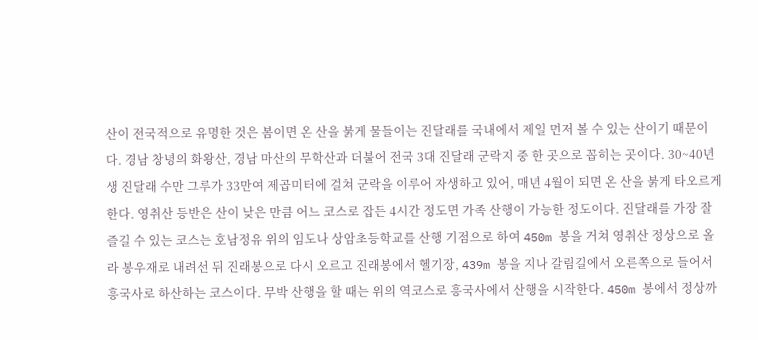산이 전국적으로 유명한 것은 봄이면 온 산을 붉게 물들이는 진달래를 국내에서 제일 먼저 볼 수 있는 산이기 때문이다. 경남 창녕의 화왕산, 경남 마산의 무학산과 더불어 전국 3대 진달래 군락지 중 한 곳으로 꼽히는 곳이다. 30~40년생 진달래 수만 그루가 33만여 제곱미터에 걸쳐 군락을 이루어 자생하고 있어, 매년 4월이 되면 온 산을 붉게 타오르게 한다. 영취산 등반은 산이 낮은 만큼 어느 코스로 잡든 4시간 정도면 가족 산행이 가능한 정도이다. 진달래를 가장 잘 즐길 수 있는 코스는 호남정유 위의 임도나 상암초등학교를 산행 기점으로 하여 450m 봉을 거쳐 영취산 정상으로 올라 봉우재로 내려선 뒤 진래봉으로 다시 오르고 진래봉에서 헬기장, 439m 봉을 지나 갈림길에서 오른쪽으로 들어서 흥국사로 하산하는 코스이다. 무박 산행을 할 때는 위의 역코스로 흥국사에서 산행을 시작한다. 450m 봉에서 정상까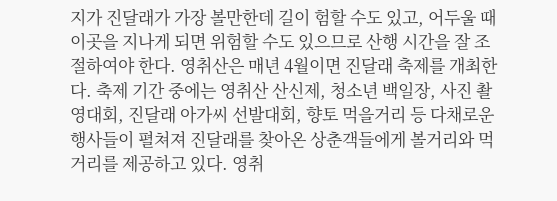지가 진달래가 가장 볼만한데 길이 험할 수도 있고, 어두울 때 이곳을 지나게 되면 위험할 수도 있으므로 산행 시간을 잘 조절하여야 한다. 영취산은 매년 4월이면 진달래 축제를 개최한다. 축제 기간 중에는 영취산 산신제, 청소년 백일장, 사진 촬영대회, 진달래 아가씨 선발대회, 향토 먹을거리 등 다채로운 행사들이 펼쳐져 진달래를 찾아온 상춘객들에게 볼거리와 먹거리를 제공하고 있다. 영취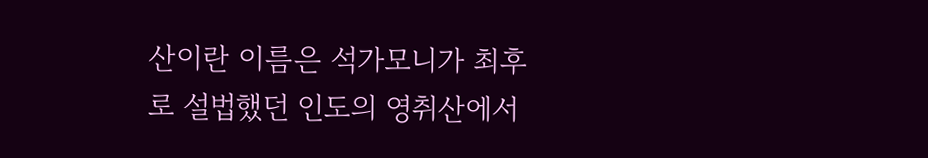산이란 이름은 석가모니가 최후로 설법했던 인도의 영취산에서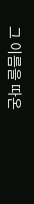그 이름을 따온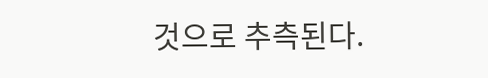것으로 추측된다.